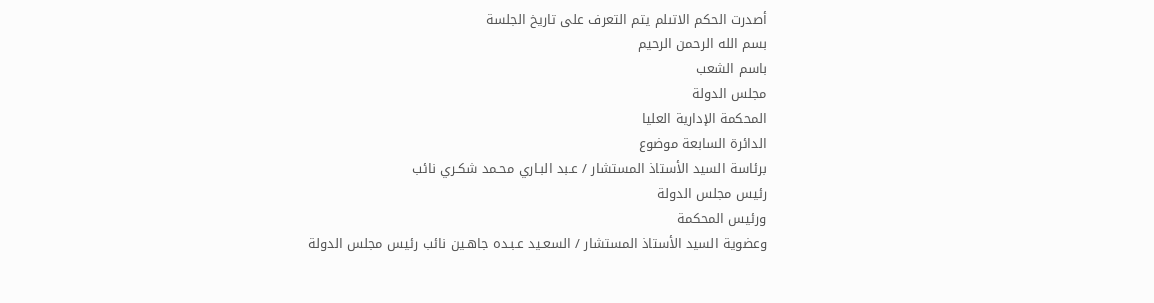أصدرت الحكم الاتىلم يتم التعرف على تاريخ الجلسة
بسم الله الرحمن الرحيم
باسم الشعب
مجلس الدولة
المحكمة الإدارية العليا
الدائرة السابعة موضوع
برئاسة السيد الأستاذ المستشار / عـبد البـاري محـمد شكـري نائب
رئيس مجلس الدولة
ورئيس المحكمة
وعضوية السيد الأستاذ المستشار / السعـيد عـبـده جاهـين نائب رئيس مجلس الدولة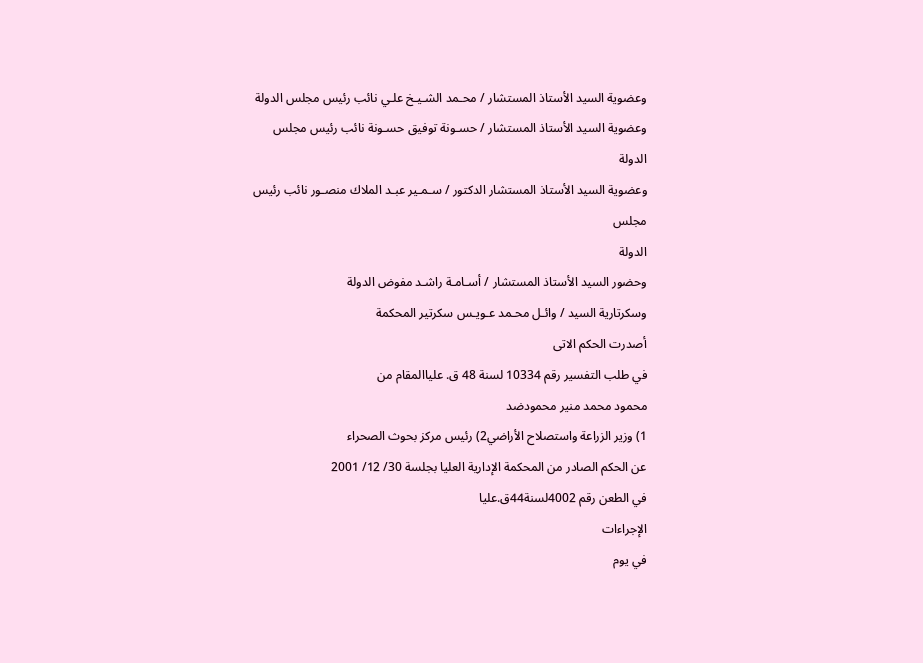وعضوية السيد الأستاذ المستشار / محـمد الشـيـخ علـي نائب رئيس مجلس الدولة
وعضوية السيد الأستاذ المستشار / حسـونة توفيق حسـونة نائب رئيس مجلس الدولة
وعضوية السيد الأستاذ المستشار الدكتور / سـمـير عبـد الملاك منصـور نائب رئيس مجلس
الدولة
وحضور السيد الأستاذ المستشار / أسـامـة راشـد مفوض الدولة
وسكرتارية السيد / وائـل محـمد عـويـس سكرتير المحكمة
أصدرت الحكم الاتى
في طلب التفسير رقم 10334 لسنة 48 ق. علياالمقام من
محمود محمد منير محمودضد
1) وزير الزراعة واستصلاح الأراضي2) رئيس مركز بحوث الصحراء
عن الحكم الصادر من المحكمة الإدارية العليا بجلسة 30/ 12/ 2001
في الطعن رقم 4002لسنة44ق.عليا
الإجراءات
في يوم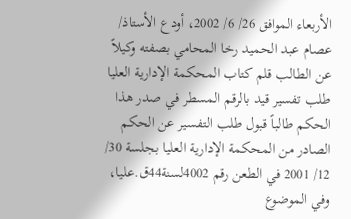الأربعاء الموافق 26/ 6/ 2002، أودع الأستاذ/ عصام عبد الحميد رخا المحامي بصفته وكيلاً عن الطالب قلم كتاب المحكمة الإدارية العليا طلب تفسير قيد بالرقم المسطر في صدر هذا الحكم طالباً قبول طلب التفسير عن الحكم الصادر من المحكمة الإدارية العليا بجلسة 30/ 12/ 2001 في الطعن رقم 4002لسنة44ق.عليا، وفي الموضوع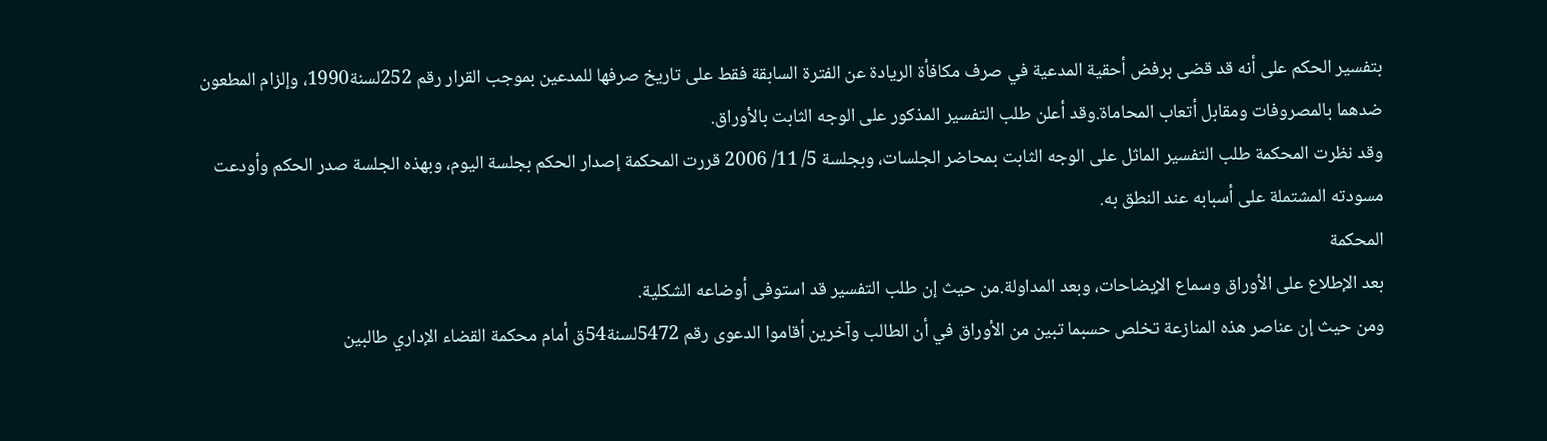بتفسير الحكم على أنه قد قضى برفض أحقية المدعية في صرف مكافأة الريادة عن الفترة السابقة فقط على تاريخ صرفها للمدعين بموجب القرار رقم 252لسنة1990، وإلزام المطعون ضدهما بالمصروفات ومقابل أتعاب المحاماة.وقد أعلن طلب التفسير المذكور على الوجه الثابت بالأوراق.
وقد نظرت المحكمة طلب التفسير الماثل على الوجه الثابت بمحاضر الجلسات، وبجلسة 5/ 11/ 2006 قررت المحكمة إصدار الحكم بجلسة اليوم، وبهذه الجلسة صدر الحكم وأودعت مسودته المشتملة على أسبابه عند النطق به.
المحكمة
بعد الإطلاع على الأوراق وسماع الإيضاحات، وبعد المداولة.من حيث إن طلب التفسير قد استوفى أوضاعه الشكلية.
ومن حيث إن عناصر هذه المنازعة تخلص حسبما تبين من الأوراق في أن الطالب وآخرين أقاموا الدعوى رقم 5472لسنة54ق أمام محكمة القضاء الإداري طالبين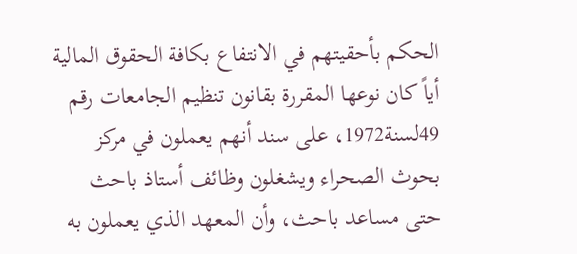الحكم بأحقيتهم في الانتفاع بكافة الحقوق المالية أياً كان نوعها المقررة بقانون تنظيم الجامعات رقم 49لسنة1972، على سند أنهم يعملون في مركز بحوث الصحراء ويشغلون وظائف أستاذ باحث حتى مساعد باحث، وأن المعهد الذي يعملون به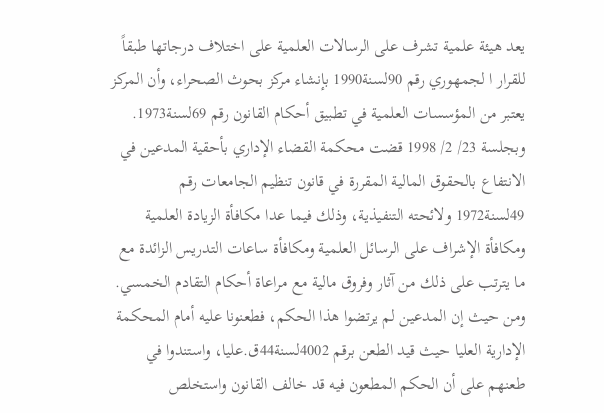يعد هيئة علمية تشرف على الرسالات العلمية على اختلاف درجاتها طبقاً للقرار ا لجمهوري رقم 90لسنة1990 بإنشاء مركز بحوث الصحراء، وأن المركز يعتبر من المؤسسات العلمية في تطبيق أحكام القانون رقم 69لسنة1973.
وبجلسة 23/ 2/ 1998 قضت محكمة القضاء الإداري بأحقية المدعين في الانتفاع بالحقوق المالية المقررة في قانون تنظيم الجامعات رقم 49لسنة1972 ولائحته التنفيذية، وذلك فيما عدا مكافأة الزيادة العلمية ومكافأة الإشراف على الرسائل العلمية ومكافأة ساعات التدريس الزائدة مع ما يترتب على ذلك من آثار وفروق مالية مع مراعاة أحكام التقادم الخمسي.
ومن حيث إن المدعين لم يرتضوا هذا الحكم، فطعنونا عليه أمام المحكمة الإدارية العليا حيث قيد الطعن برقم 4002لسنة44ق.عليا، واستندوا في طعنهم على أن الحكم المطعون فيه قد خالف القانون واستخلص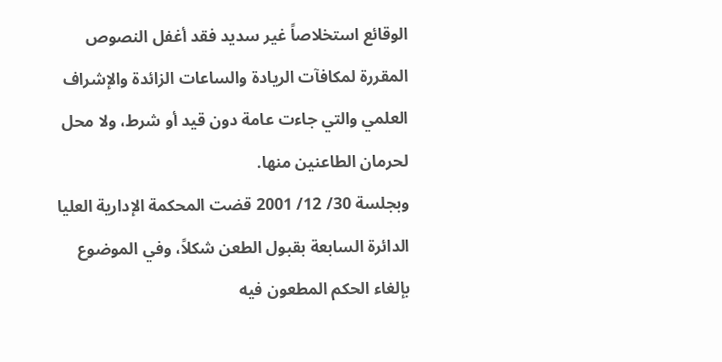الوقائع استخلاصاً غير سديد فقد أغفل النصوص المقررة لمكافآت الريادة والساعات الزائدة والإشراف العلمي والتي جاءت عامة دون قيد أو شرط، ولا محل لحرمان الطاعنين منها.
وبجلسة 30/ 12/ 2001 قضت المحكمة الإدارية العليا الدائرة السابعة بقبول الطعن شكلاً، وفي الموضوع بإلغاء الحكم المطعون فيه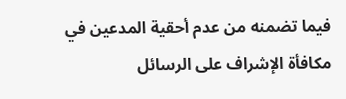فيما تضمنه من عدم أحقية المدعين في مكافأة الإشراف على الرسائل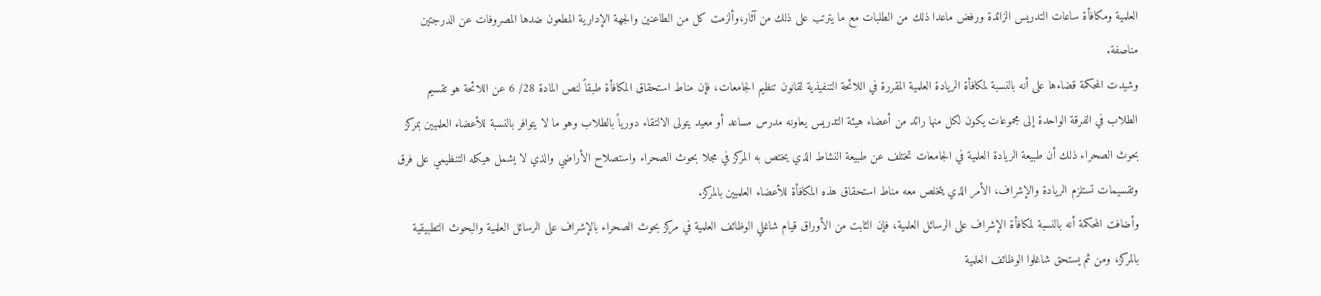العلمية ومكافأة ساعات التدريس الزائدة ورفض ماعدا ذلك من الطلبات مع ما يترتب على ذلك من آثار،وألزمت كل من الطاعنين والجهة الإدارية المطعون ضدها المصروفات عن الدرجتين مناصفة.
وشيدت المحكمة قضاءها على أنه بالنسبة لمكافأة الريادة العلمية المقررة في اللائحة التنفيذية لقانون تنظيم الجامعات، فإن مناط استحقاق المكافأة طبقاً لنص المادة 28/ 6 عن اللائحة هو تقسيم الطلاب في الفرقة الواحدة إلى مجموعات يكون لكل منها رائد من أعضاء هيئة التدريس يعاونه مدرس مساعد أو معيد يتولى الالتقاء دورياً بالطلاب وهو ما لا يتوافر بالنسبة للأعضاء العلميين بمركز بحوث الصحراء ذلك أن طبيعة الريادة العلمية في الجامعات تختلف عن طبيعة النشاط الذي يختص به المركز في مجلا بحوث الصحراء واستصلاح الأراضي والذي لا يشمل هيكله التنظيمي على فرق وتقسيمات تستلزم الريادة والإشراف، الأمر الذي يتخلص معه مناط استحقاق هذه المكافأة للأعضاء العلميين بالمركز.
وأضافت المحكمة أنه بالنسبة لمكافأة الإشراف على الرسائل العلمية، فإن الثابت من الأوراق قيام شاغلي الوظائف العلمية في مركز بحوث الصحراء بالإشراف على الرسائل العلمية والبحوث التطبيقية بالمركز، ومن ثم يستحق شاغلوا الوظائف العلمية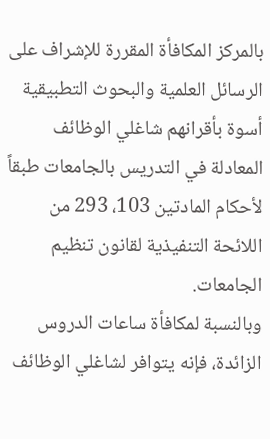بالمركز المكافأة المقررة للإشراف على الرسائل العلمية والبحوث التطبيقية أسوة بأقرانهم شاغلي الوظائف المعادلة في التدريس بالجامعات طبقاً لأحكام المادتين 103، 293 من اللائحة التنفيذية لقانون تنظيم الجامعات.
وبالنسبة لمكافأة ساعات الدروس الزائدة، فإنه يتوافر لشاغلي الوظائف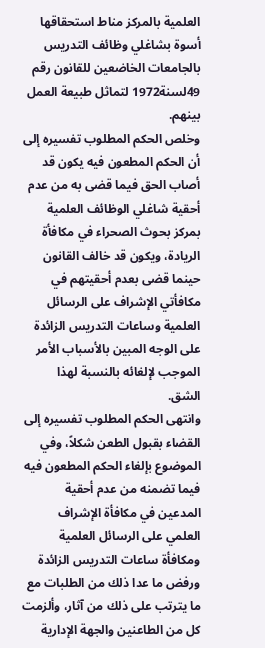العلمية بالمركز مناط استحقاقها أسوة بشاغلي وظائف التدريس بالجامعات الخاضعين للقانون رقم 49لسنة1972 لتماثل طبيعة العمل بينهم.
وخلص الحكم المطلوب تفسيره إلى أن الحكم المطعون فيه يكون قد أصاب الحق فيما قضى به من عدم أحقية شاغلي الوظائف العلمية بمركز بحوث الصحراء في مكافأة الريادة، ويكون قد خالف القانون حينما قضى بعدم أحقيتهم في مكافأتي الإشراف على الرسائل العلمية وساعات التدريس الزائدة على الوجه المبين بالأسباب الأمر الموجب لإلغائه بالنسبة لهذا الشق.
وانتهى الحكم المطلوب تفسيره إلى القضاء بقبول الطعن شكلاً، وفي الموضوع بإلغاء الحكم المطعون فيه فيما تضمنه من عدم أحقية المدعين في مكافأة الإشراف العلمي على الرسائل العلمية ومكافأة ساعات التدريس الزائدة ورفض ما عدا ذلك من الطلبات مع ما يترتب على ذلك من آثار، وألزمت كل من الطاعنين والجهة الإدارية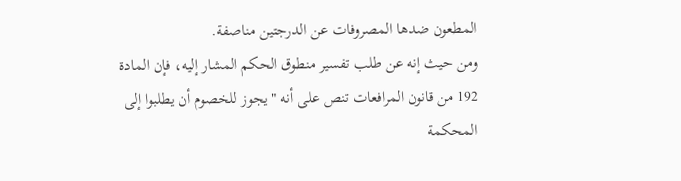المطعون ضدها المصروفات عن الدرجتين مناصفة.
ومن حيث إنه عن طلب تفسير منطوق الحكم المشار إليه، فإن المادة 192 من قانون المرافعات تنص على أنه "يجوز للخصوم أن يطلبوا إلى المحكمة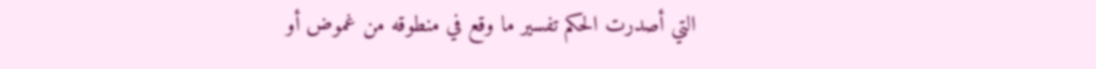التي أصدرت الحكم تفسير ما وقع في منطوقه من غموض أو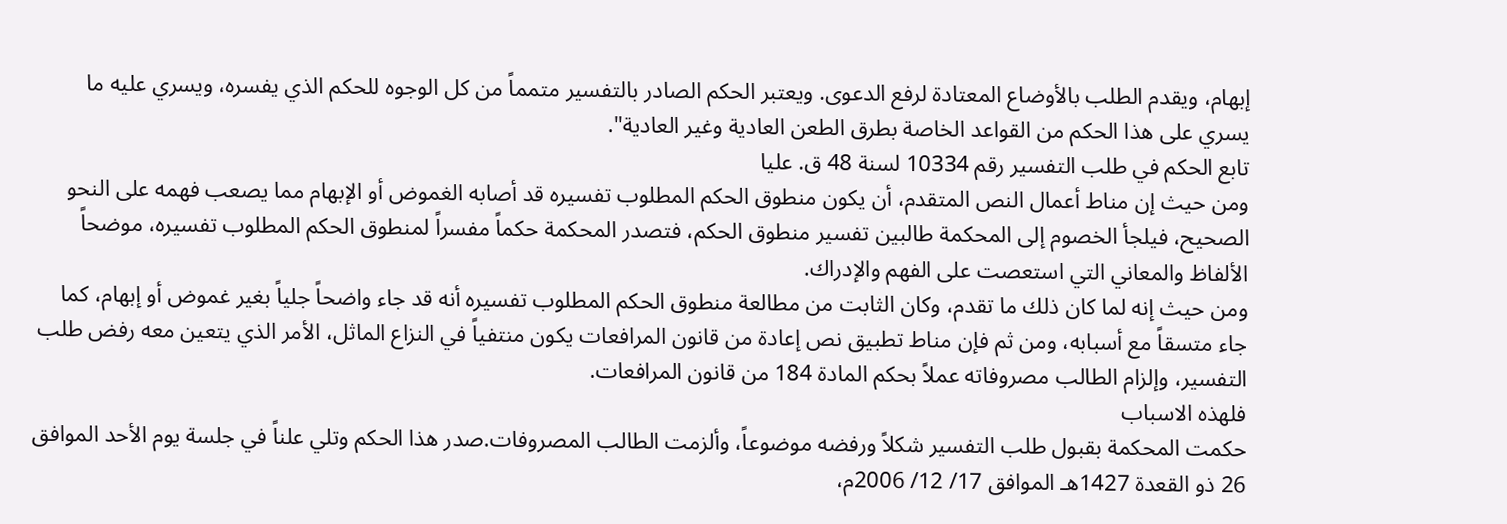إبهام، ويقدم الطلب بالأوضاع المعتادة لرفع الدعوى. ويعتبر الحكم الصادر بالتفسير متمماً من كل الوجوه للحكم الذي يفسره، ويسري عليه ما يسري على هذا الحكم من القواعد الخاصة بطرق الطعن العادية وغير العادية".
تابع الحكم في طلب التفسير رقم 10334 لسنة 48 ق. عليا
ومن حيث إن مناط أعمال النص المتقدم، أن يكون منطوق الحكم المطلوب تفسيره قد أصابه الغموض أو الإبهام مما يصعب فهمه على النحو الصحيح، فيلجأ الخصوم إلى المحكمة طالبين تفسير منطوق الحكم، فتصدر المحكمة حكماً مفسراً لمنطوق الحكم المطلوب تفسيره، موضحاً الألفاظ والمعاني التي استعصت على الفهم والإدراك.
ومن حيث إنه لما كان ذلك ما تقدم، وكان الثابت من مطالعة منطوق الحكم المطلوب تفسيره أنه قد جاء واضحاً جلياً بغير غموض أو إبهام، كما جاء متسقاً مع أسبابه، ومن ثم فإن مناط تطبيق نص إعادة من قانون المرافعات يكون منتفياً في النزاع الماثل، الأمر الذي يتعين معه رفض طلب التفسير، وإلزام الطالب مصروفاته عملاً بحكم المادة 184 من قانون المرافعات.
فلهذه الاسباب
حكمت المحكمة بقبول طلب التفسير شكلاً ورفضه موضوعاً، وألزمت الطالب المصروفات.صدر هذا الحكم وتلي علناً في جلسة يوم الأحد الموافق 26 ذو القعدة 1427هـ الموافق 17/ 12/ 2006م،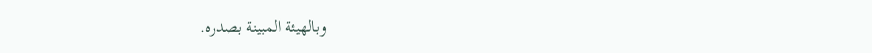وبالهيئة المبينة بصدره.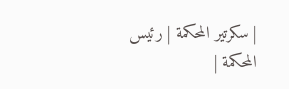| سكرتير المحكمة | رئيس المحكمة |